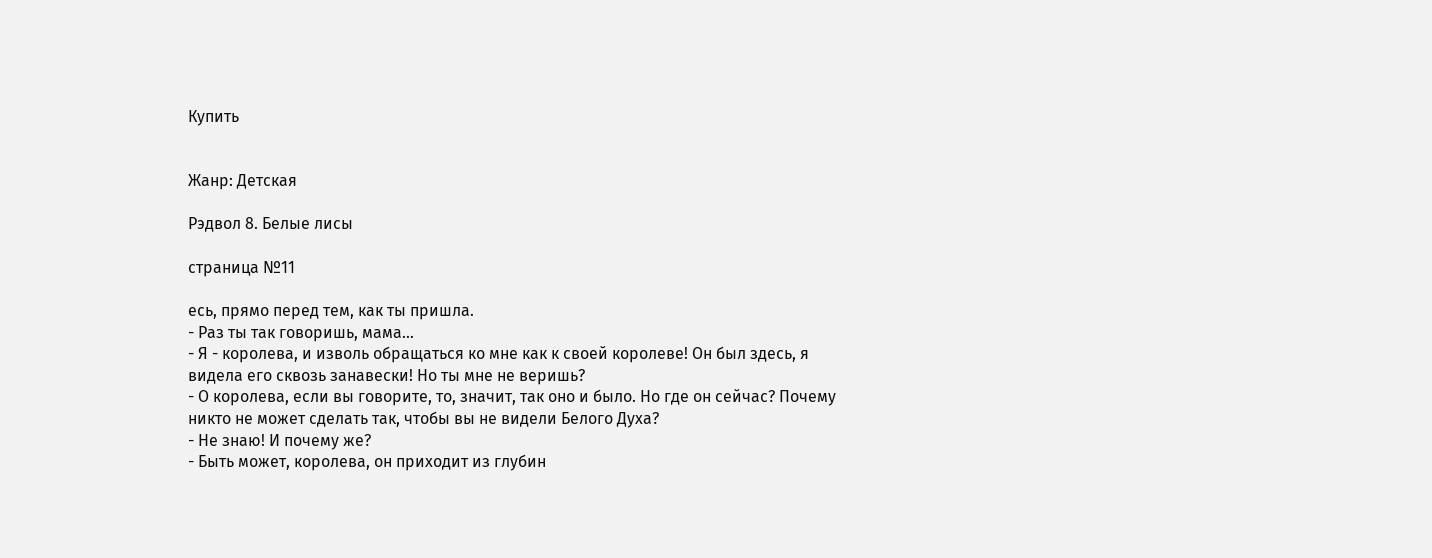Купить


Жанр: Детская

Рэдвол 8. Белые лисы

страница №11

есь, прямо перед тем, как ты пришла.
- Раз ты так говоришь, мама...
- Я - королева, и изволь обращаться ко мне как к своей королеве! Он был здесь, я
видела его сквозь занавески! Но ты мне не веришь?
- О королева, если вы говорите, то, значит, так оно и было. Но где он сейчас? Почему
никто не может сделать так, чтобы вы не видели Белого Духа?
- Не знаю! И почему же?
- Быть может, королева, он приходит из глубин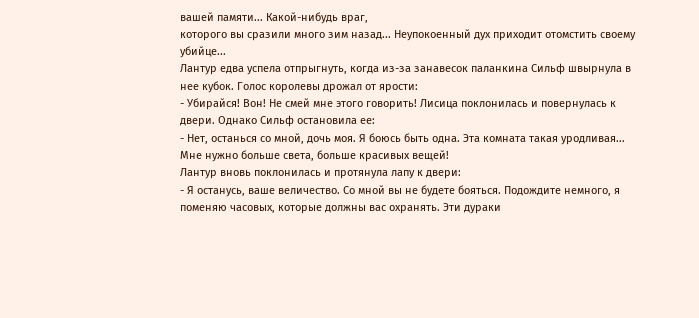вашей памяти... Какой-нибудь враг,
которого вы сразили много зим назад... Неупокоенный дух приходит отомстить своему
убийце...
Лантур едва успела отпрыгнуть, когда из-за занавесок паланкина Сильф швырнула в
нее кубок. Голос королевы дрожал от ярости:
- Убирайся! Вон! Не смей мне этого говорить! Лисица поклонилась и повернулась к
двери. Однако Сильф остановила ее:
- Нет, останься со мной, дочь моя. Я боюсь быть одна. Эта комната такая уродливая...
Мне нужно больше света, больше красивых вещей!
Лантур вновь поклонилась и протянула лапу к двери:
- Я останусь, ваше величество. Со мной вы не будете бояться. Подождите немного, я
поменяю часовых, которые должны вас охранять. Эти дураки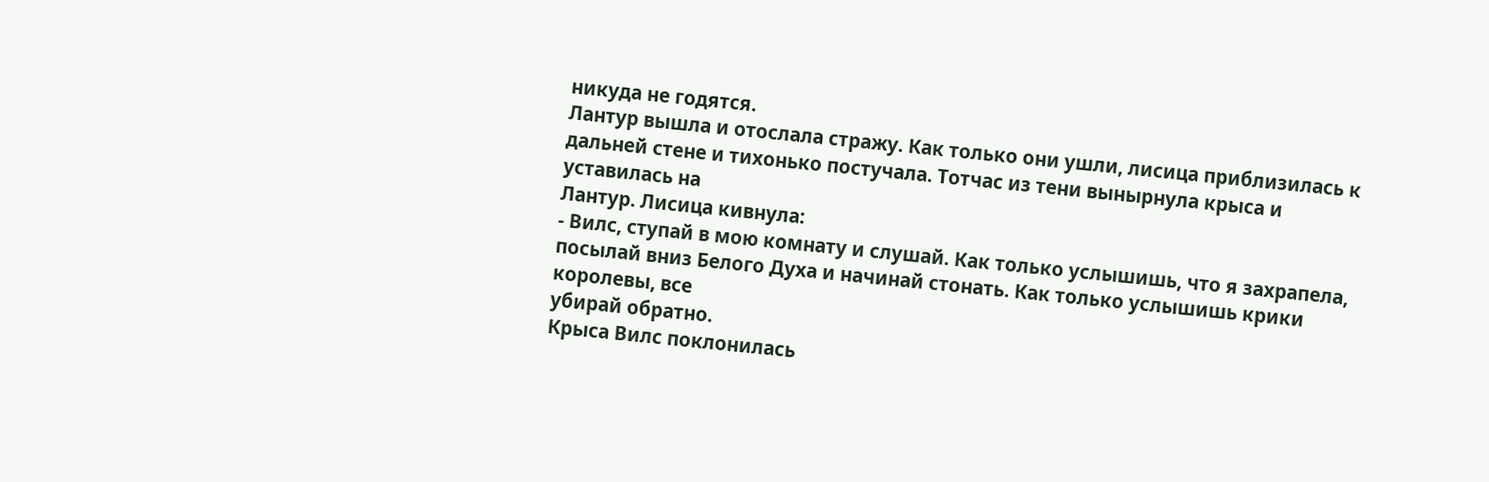никуда не годятся.
Лантур вышла и отослала стражу. Как только они ушли, лисица приблизилась к
дальней стене и тихонько постучала. Тотчас из тени вынырнула крыса и уставилась на
Лантур. Лисица кивнула:
- Вилс, ступай в мою комнату и слушай. Как только услышишь, что я захрапела,
посылай вниз Белого Духа и начинай стонать. Как только услышишь крики королевы, все
убирай обратно.
Крыса Вилс поклонилась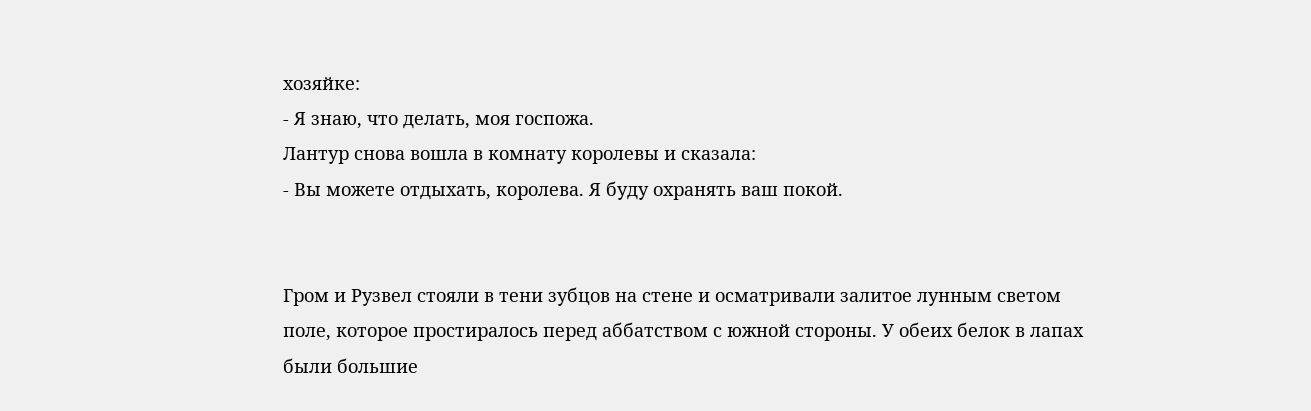хозяйке:
- Я знаю, что делать, моя госпожа.
Лантур снова вошла в комнату королевы и сказала:
- Вы можете отдыхать, королева. Я буду охранять ваш покой.


Гром и Рузвел стояли в тени зубцов на стене и осматривали залитое лунным светом
поле, которое простиралось перед аббатством с южной стороны. У обеих белок в лапах
были большие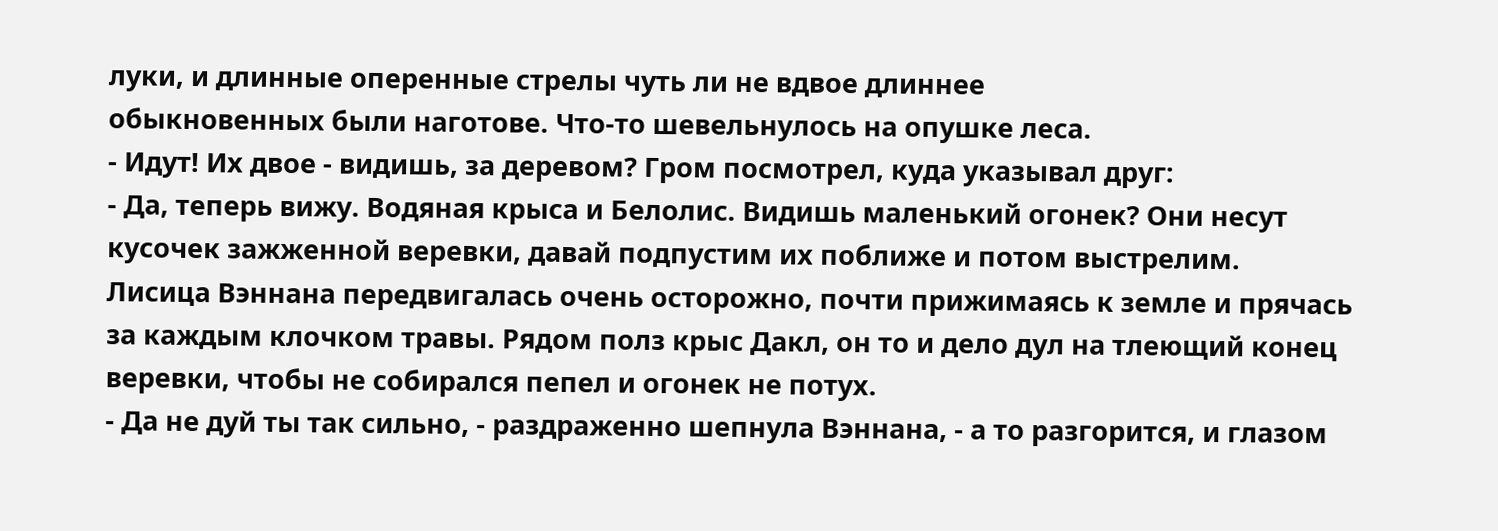луки, и длинные оперенные стрелы чуть ли не вдвое длиннее
обыкновенных были наготове. Что-то шевельнулось на опушке леса.
- Идут! Их двое - видишь, за деревом? Гром посмотрел, куда указывал друг:
- Да, теперь вижу. Водяная крыса и Белолис. Видишь маленький огонек? Они несут
кусочек зажженной веревки, давай подпустим их поближе и потом выстрелим.
Лисица Вэннана передвигалась очень осторожно, почти прижимаясь к земле и прячась
за каждым клочком травы. Рядом полз крыс Дакл, он то и дело дул на тлеющий конец
веревки, чтобы не собирался пепел и огонек не потух.
- Да не дуй ты так сильно, - раздраженно шепнула Вэннана, - а то разгорится, и глазом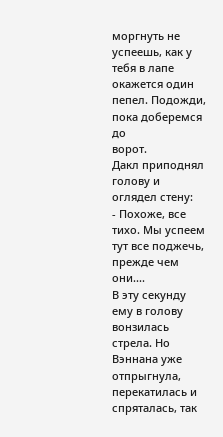моргнуть не успеешь, как у тебя в лапе окажется один пепел. Подожди, пока доберемся до
ворот.
Дакл приподнял голову и оглядел стену:
- Похоже, все тихо. Мы успеем тут все поджечь, прежде чем они....
В эту секунду ему в голову вонзилась стрела. Но Вэннана уже отпрыгнула,
перекатилась и спряталась, так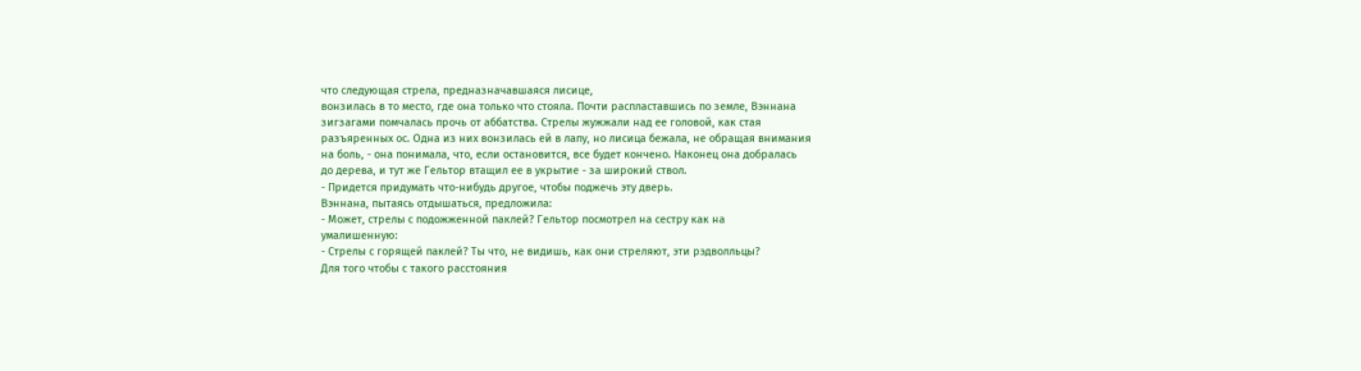что следующая стрела, предназначавшаяся лисице,
вонзилась в то место, где она только что стояла. Почти распластавшись по земле, Вэннана
зигзагами помчалась прочь от аббатства. Стрелы жужжали над ее головой, как стая
разъяренных ос. Одна из них вонзилась ей в лапу, но лисица бежала, не обращая внимания
на боль, - она понимала, что, если остановится, все будет кончено. Наконец она добралась
до дерева, и тут же Гельтор втащил ее в укрытие - за широкий ствол.
- Придется придумать что-нибудь другое, чтобы поджечь эту дверь.
Вэннана, пытаясь отдышаться, предложила:
- Может, стрелы с подожженной паклей? Гельтор посмотрел на сестру как на
умалишенную:
- Стрелы с горящей паклей? Ты что, не видишь, как они стреляют, эти рэдволльцы?
Для того чтобы с такого расстояния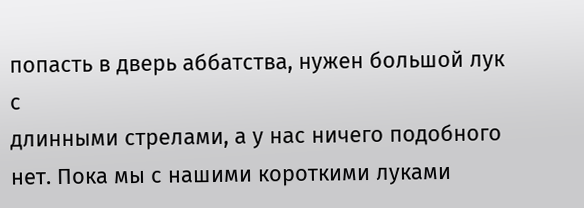попасть в дверь аббатства, нужен большой лук с
длинными стрелами, а у нас ничего подобного нет. Пока мы с нашими короткими луками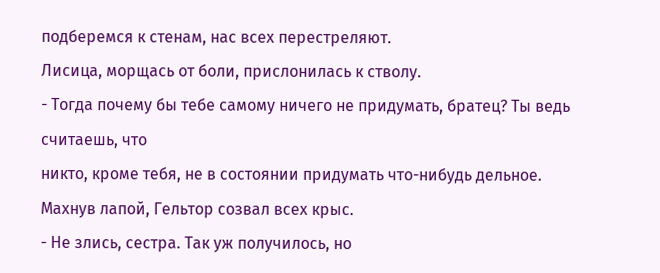подберемся к стенам, нас всех перестреляют.
Лисица, морщась от боли, прислонилась к стволу.
- Тогда почему бы тебе самому ничего не придумать, братец? Ты ведь считаешь, что
никто, кроме тебя, не в состоянии придумать что-нибудь дельное.
Махнув лапой, Гельтор созвал всех крыс.
- Не злись, сестра. Так уж получилось, но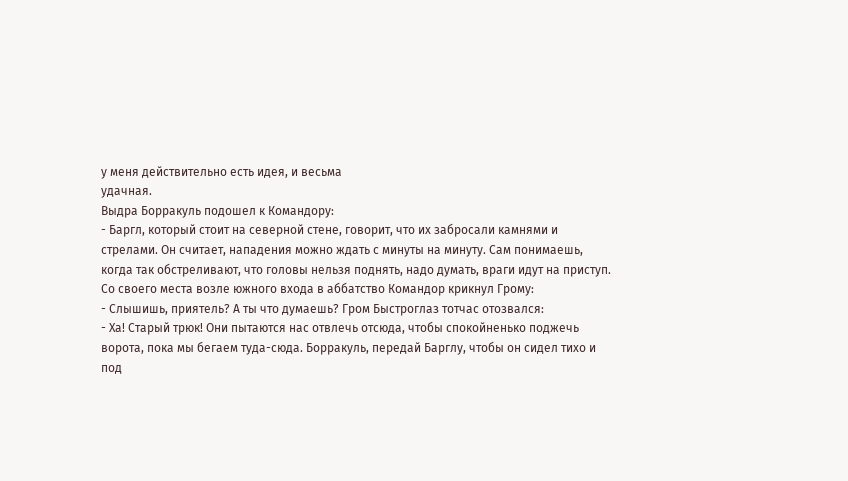у меня действительно есть идея, и весьма
удачная.
Выдра Борракуль подошел к Командору:
- Баргл, который стоит на северной стене, говорит, что их забросали камнями и
стрелами. Он считает, нападения можно ждать с минуты на минуту. Сам понимаешь,
когда так обстреливают, что головы нельзя поднять, надо думать, враги идут на приступ.
Со своего места возле южного входа в аббатство Командор крикнул Грому:
- Слышишь, приятель? А ты что думаешь? Гром Быстроглаз тотчас отозвался:
- Ха! Старый трюк! Они пытаются нас отвлечь отсюда, чтобы спокойненько поджечь
ворота, пока мы бегаем туда-сюда. Борракуль, передай Барглу, чтобы он сидел тихо и под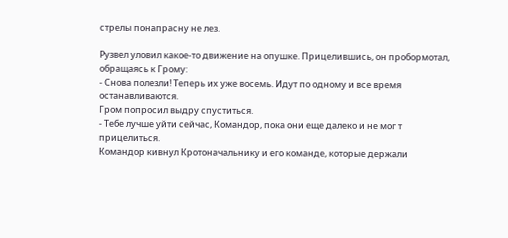стрелы понапрасну не лез.

Рузвел уловил какое-то движение на опушке. Прицелившись, он пробормотал,
обращаясь к Грому:
- Снова полезли! Теперь их уже восемь. Идут по одному и все время останавливаются.
Гром попросил выдру спуститься.
- Тебе лучше уйти сейчас, Командор, пока они еще далеко и не мог т прицелиться.
Командор кивнул Кротоначальнику и его команде, которые держали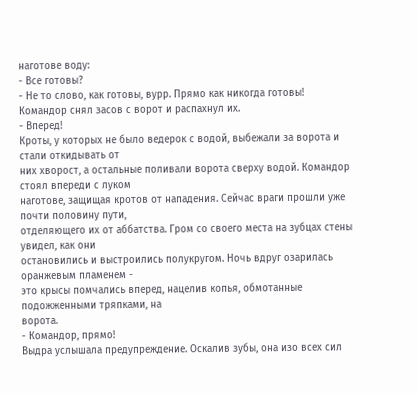наготове воду:
- Все готовы?
- Не то слово, как готовы, вурр. Прямо как никогда готовы!
Командор снял засов с ворот и распахнул их.
- Вперед!
Кроты, у которых не было ведерок с водой, выбежали за ворота и стали откидывать от
них хворост, а остальные поливали ворота сверху водой. Командор стоял впереди с луком
наготове, защищая кротов от нападения. Сейчас враги прошли уже почти половину пути,
отделяющего их от аббатства. Гром со своего места на зубцах стены увидел, как они
остановились и выстроились полукругом. Ночь вдруг озарилась оранжевым пламенем -
это крысы помчались вперед, нацелив копья, обмотанные подожженными тряпками, на
ворота.
- Командор, прямо!
Выдра услышала предупреждение. Оскалив зубы, она изо всех сил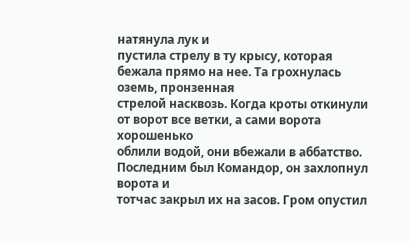натянула лук и
пустила стрелу в ту крысу, которая бежала прямо на нее. Та грохнулась оземь, пронзенная
стрелой насквозь. Когда кроты откинули от ворот все ветки, а сами ворота хорошенько
облили водой, они вбежали в аббатство. Последним был Командор, он захлопнул ворота и
тотчас закрыл их на засов. Гром опустил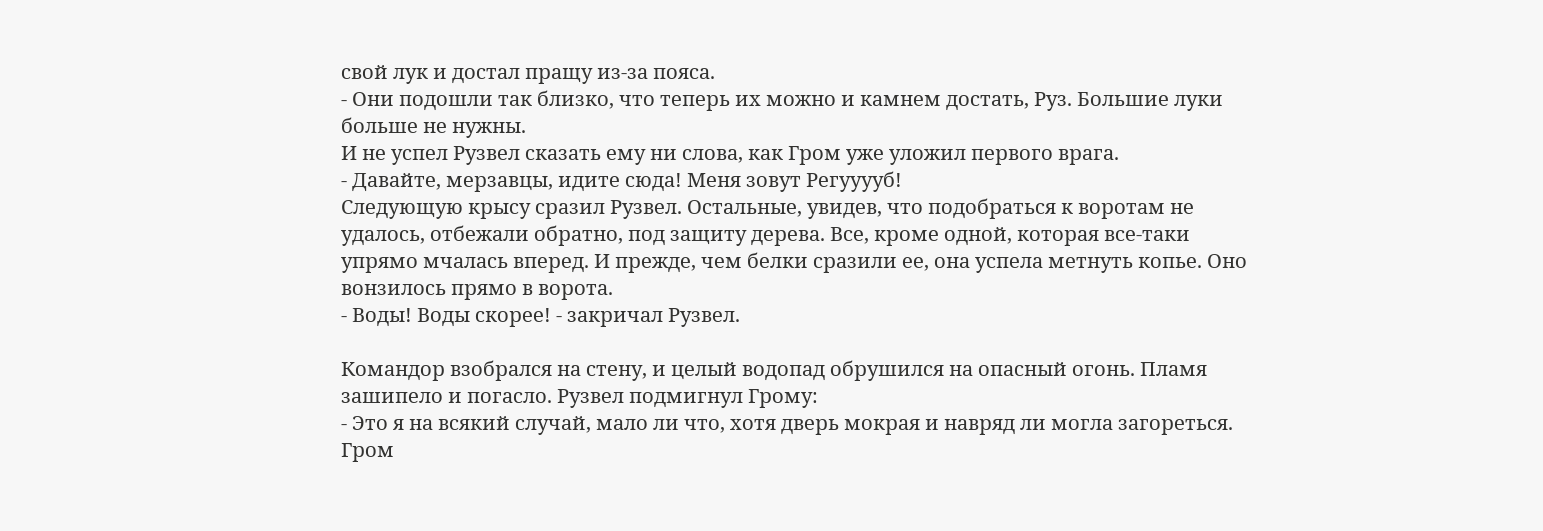свой лук и достал пращу из-за пояса.
- Они подошли так близко, что теперь их можно и камнем достать, Руз. Большие луки
больше не нужны.
И не успел Рузвел сказать ему ни слова, как Гром уже уложил первого врага.
- Давайте, мерзавцы, идите сюда! Меня зовут Регууууб!
Следующую крысу сразил Рузвел. Остальные, увидев, что подобраться к воротам не
удалось, отбежали обратно, под защиту дерева. Все, кроме одной, которая все-таки
упрямо мчалась вперед. И прежде, чем белки сразили ее, она успела метнуть копье. Оно
вонзилось прямо в ворота.
- Воды! Воды скорее! - закричал Рузвел.

Командор взобрался на стену, и целый водопад обрушился на опасный огонь. Пламя
зашипело и погасло. Рузвел подмигнул Грому:
- Это я на всякий случай, мало ли что, хотя дверь мокрая и навряд ли могла загореться.
Гром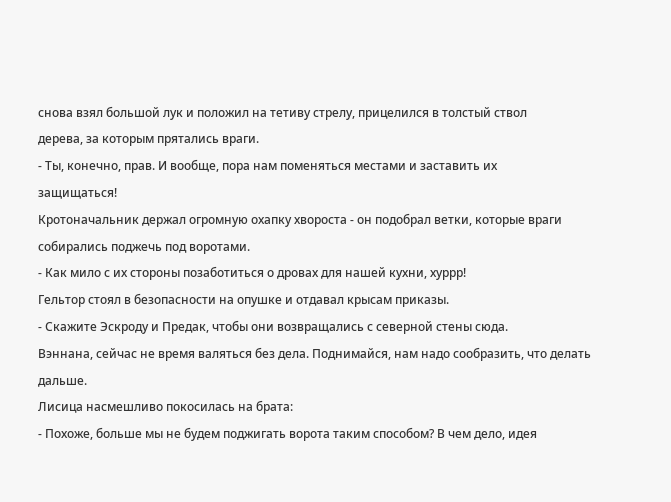снова взял большой лук и положил на тетиву стрелу, прицелился в толстый ствол
дерева, за которым прятались враги.
- Ты, конечно, прав. И вообще, пора нам поменяться местами и заставить их
защищаться!
Кротоначальник держал огромную охапку хвороста - он подобрал ветки, которые враги
собирались поджечь под воротами.
- Как мило с их стороны позаботиться о дровах для нашей кухни, хуррр!
Гельтор стоял в безопасности на опушке и отдавал крысам приказы.
- Скажите Эскроду и Предак, чтобы они возвращались с северной стены сюда.
Вэннана, сейчас не время валяться без дела. Поднимайся, нам надо сообразить, что делать
дальше.
Лисица насмешливо покосилась на брата:
- Похоже, больше мы не будем поджигать ворота таким способом? В чем дело, идея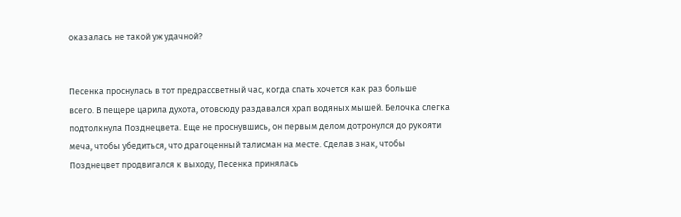оказалась не такой уж удачной?


Песенка проснулась в тот предрассветный час, когда спать хочется как раз больше
всего. В пещере царила духота, отовсюду раздавался храп водяных мышей. Белочка слегка
подтолкнула Позднецвета. Еще не проснувшись, он первым делом дотронулся до рукояти
меча, чтобы убедиться, что драгоценный талисман на месте. Сделав знак, чтобы
Позднецвет продвигался к выходу, Песенка принялась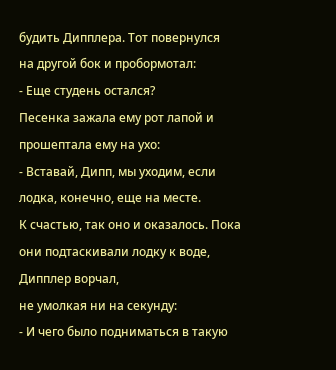будить Дипплера. Тот повернулся
на другой бок и пробормотал:
- Еще студень остался?
Песенка зажала ему рот лапой и прошептала ему на ухо:
- Вставай, Дипп, мы уходим, если лодка, конечно, еще на месте.
К счастью, так оно и оказалось. Пока они подтаскивали лодку к воде, Дипплер ворчал,
не умолкая ни на секунду:
- И чего было подниматься в такую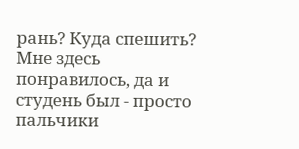рань? Куда спешить? Мне здесь понравилось, да и
студень был - просто пальчики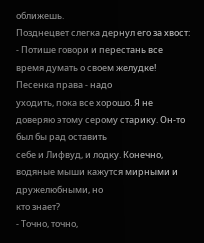оближешь.
Позднецвет слегка дернул его за хвост:
- Потише говори и перестань все время думать о своем желудке! Песенка права - надо
уходить, пока все хорошо. Я не доверяю этому серому старику. Он-то был бы рад оставить
себе и Лифвуд, и лодку. Конечно, водяные мыши кажутся мирными и дружелюбными, но
кто знает?
- Точно, точно,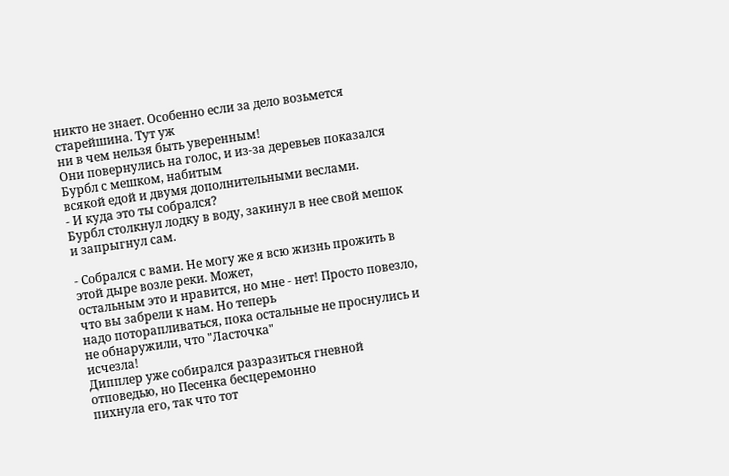никто не знает. Особенно если за дело возьмется старейшина. Тут уж
ни в чем нельзя быть уверенным!
Они повернулись на голос, и из-за деревьев показался Бурбл с мешком, набитым
всякой едой и двумя дополнительными веслами.
- И куда это ты собрался?
Бурбл столкнул лодку в воду, закинул в нее свой мешок и запрыгнул сам.

- Собрался с вами. Не могу же я всю жизнь прожить в этой дыре возле реки. Может,
остальным это и нравится, но мне - нет! Просто повезло, что вы забрели к нам. Но теперь
надо поторапливаться, пока остальные не проснулись и не обнаружили, что "Ласточка"
исчезла!
Дипплер уже собирался разразиться гневной отповедью, но Песенка бесцеремонно
пихнула его, так что тот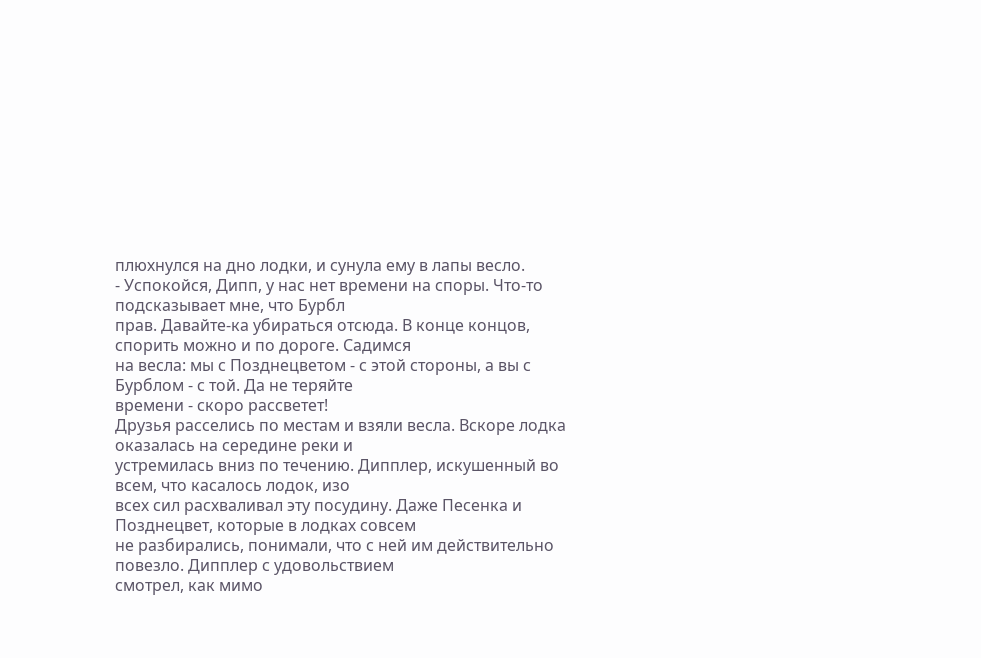плюхнулся на дно лодки, и сунула ему в лапы весло.
- Успокойся, Дипп, у нас нет времени на споры. Что-то подсказывает мне, что Бурбл
прав. Давайте-ка убираться отсюда. В конце концов, спорить можно и по дороге. Садимся
на весла: мы с Позднецветом - с этой стороны, а вы с Бурблом - с той. Да не теряйте
времени - скоро рассветет!
Друзья расселись по местам и взяли весла. Вскоре лодка оказалась на середине реки и
устремилась вниз по течению. Дипплер, искушенный во всем, что касалось лодок, изо
всех сил расхваливал эту посудину. Даже Песенка и Позднецвет, которые в лодках совсем
не разбирались, понимали, что с ней им действительно повезло. Дипплер с удовольствием
смотрел, как мимо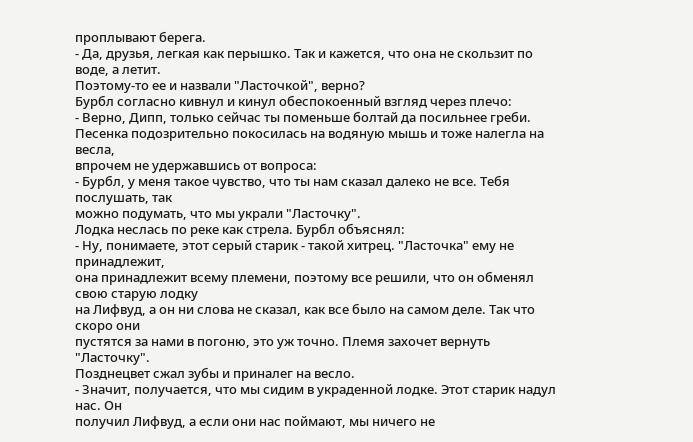проплывают берега.
- Да, друзья, легкая как перышко. Так и кажется, что она не скользит по воде, а летит.
Поэтому-то ее и назвали "Ласточкой", верно?
Бурбл согласно кивнул и кинул обеспокоенный взгляд через плечо:
- Верно, Дипп, только сейчас ты поменьше болтай да посильнее греби.
Песенка подозрительно покосилась на водяную мышь и тоже налегла на весла,
впрочем не удержавшись от вопроса:
- Бурбл, у меня такое чувство, что ты нам сказал далеко не все. Тебя послушать, так
можно подумать, что мы украли "Ласточку".
Лодка неслась по реке как стрела. Бурбл объяснял:
- Ну, понимаете, этот серый старик - такой хитрец. "Ласточка" ему не принадлежит,
она принадлежит всему племени, поэтому все решили, что он обменял свою старую лодку
на Лифвуд, а он ни слова не сказал, как все было на самом деле. Так что скоро они
пустятся за нами в погоню, это уж точно. Племя захочет вернуть "Ласточку".
Позднецвет сжал зубы и приналег на весло.
- Значит, получается, что мы сидим в украденной лодке. Этот старик надул нас. Он
получил Лифвуд, а если они нас поймают, мы ничего не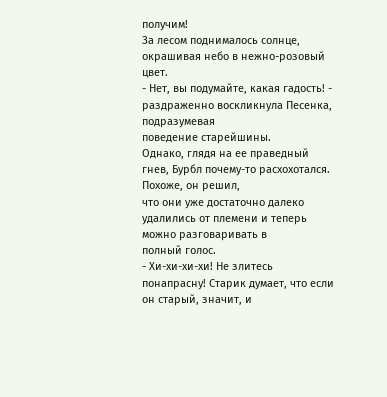получим!
За лесом поднималось солнце, окрашивая небо в нежно-розовый цвет.
- Нет, вы подумайте, какая гадость! - раздраженно воскликнула Песенка, подразумевая
поведение старейшины.
Однако, глядя на ее праведный гнев, Бурбл почему-то расхохотался. Похоже, он решил,
что они уже достаточно далеко удалились от племени и теперь можно разговаривать в
полный голос.
- Хи-хи-хи-хи! Не злитесь понапрасну! Старик думает, что если он старый, значит, и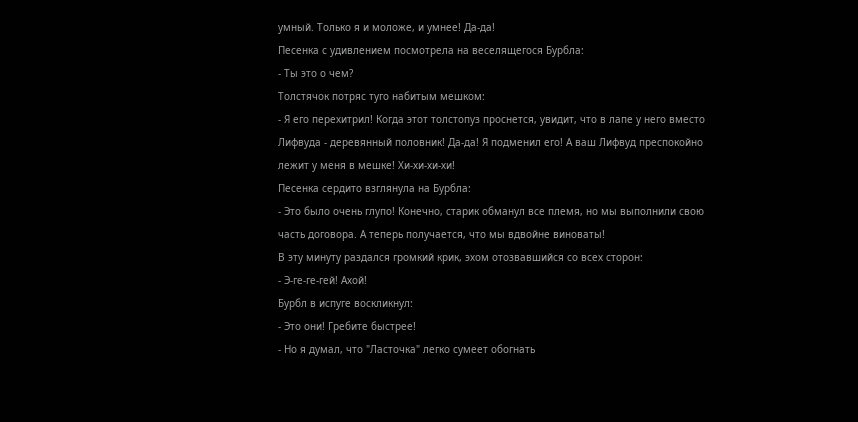умный. Только я и моложе, и умнее! Да-да!
Песенка с удивлением посмотрела на веселящегося Бурбла:
- Ты это о чем?
Толстячок потряс туго набитым мешком:
- Я его перехитрил! Когда этот толстопуз проснется, увидит, что в лапе у него вместо
Лифвуда - деревянный половник! Да-да! Я подменил его! А ваш Лифвуд преспокойно
лежит у меня в мешке! Хи-хи-хи-хи!
Песенка сердито взглянула на Бурбла:
- Это было очень глупо! Конечно, старик обманул все племя, но мы выполнили свою
часть договора. А теперь получается, что мы вдвойне виноваты!
В эту минуту раздался громкий крик, эхом отозвавшийся со всех сторон:
- Э-ге-ге-гей! Ахой!
Бурбл в испуге воскликнул:
- Это они! Гребите быстрее!
- Но я думал, что "Ласточка" легко сумеет обогнать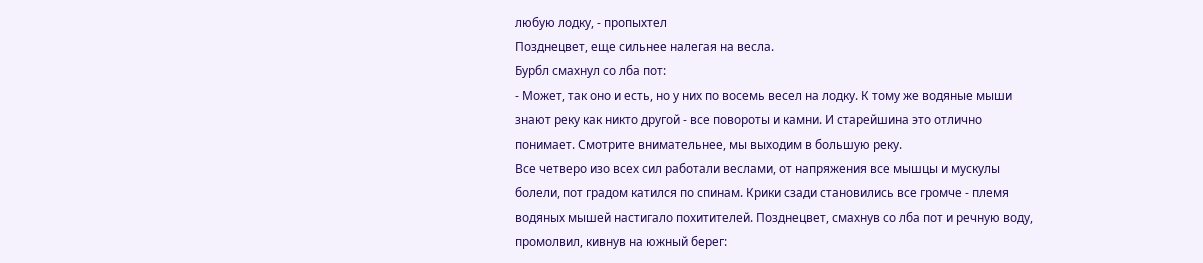любую лодку, - пропыхтел
Позднецвет, еще сильнее налегая на весла.
Бурбл смахнул со лба пот:
- Может, так оно и есть, но у них по восемь весел на лодку. К тому же водяные мыши
знают реку как никто другой - все повороты и камни. И старейшина это отлично
понимает. Смотрите внимательнее, мы выходим в большую реку.
Все четверо изо всех сил работали веслами, от напряжения все мышцы и мускулы
болели, пот градом катился по спинам. Крики сзади становились все громче - племя
водяных мышей настигало похитителей. Позднецвет, смахнув со лба пот и речную воду,
промолвил, кивнув на южный берег: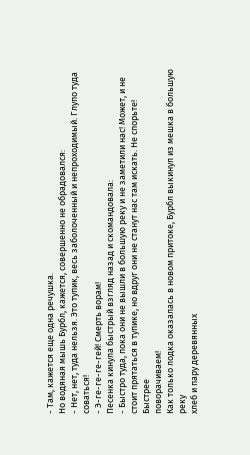- Там, кажется еще одна речушка.
Но водяная мышь Бурбл, кажется, совершенно не обрадовался:
- Нет, нет, туда нельзя. Это тупик, весь заболоченный и непроходимый. Глупо туда
соваться!
- Э-ге-ге-ге-гей! Смерть ворам!
Песенка кинула быстрый взгляд назад и скомандовала:
- Быстро туда, пока они не вышли в большую реку и не заметили нас! Может, и не
стоит прятаться в тупике, но вдруг они не станут нас там искать. Не спорьте! Быстрее
поворачиваем!
Как только лодка оказалась в новом притоке, Бурбл выкинул из мешка в большую реку
хлеб и пару деревянных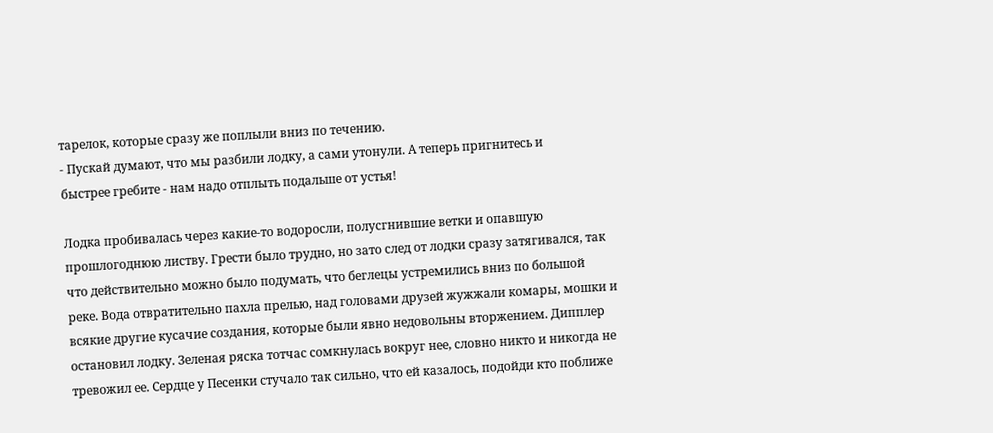тарелок, которые сразу же поплыли вниз по течению.
- Пускай думают, что мы разбили лодку, а сами утонули. А теперь пригнитесь и
быстрее гребите - нам надо отплыть подальше от устья!

Лодка пробивалась через какие-то водоросли, полусгнившие ветки и опавшую
прошлогоднюю листву. Грести было трудно, но зато след от лодки сразу затягивался, так
что действительно можно было подумать, что беглецы устремились вниз по большой
реке. Вода отвратительно пахла прелью, над головами друзей жужжали комары, мошки и
всякие другие кусачие создания, которые были явно недовольны вторжением. Дипплер
остановил лодку. Зеленая ряска тотчас сомкнулась вокруг нее, словно никто и никогда не
тревожил ее. Сердце у Песенки стучало так сильно, что ей казалось, подойди кто поближе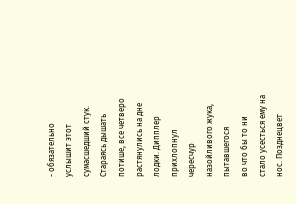- обязательно услышит этот сумасшедший стук. Стараясь дышать потише, все четверо
растянулись на дне лодки. Дипплер прихлопнул чересчур назойливого жука, пытавшегося
во что бы то ни стало усесться ему на нос. Позднецвет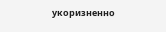укоризненно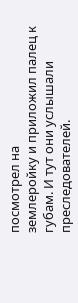посмотрел на
землеройку и приложил палец к губам. И тут они услышали преследователей.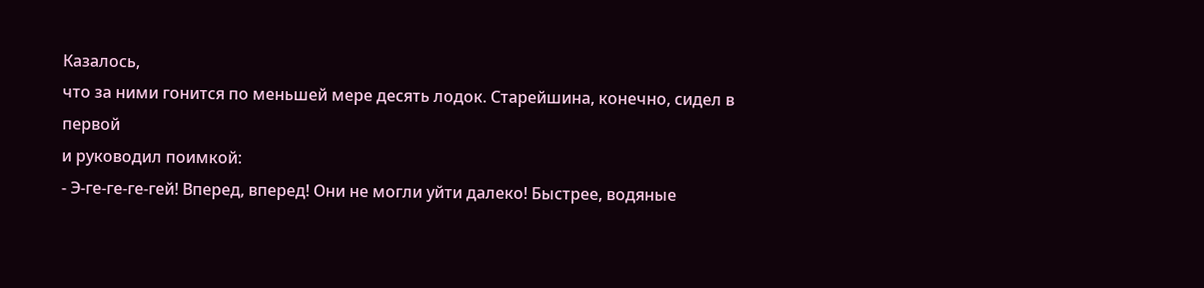Казалось,
что за ними гонится по меньшей мере десять лодок. Старейшина, конечно, сидел в первой
и руководил поимкой:
- Э-ге-ге-ге-гей! Вперед, вперед! Они не могли уйти далеко! Быстрее, водяные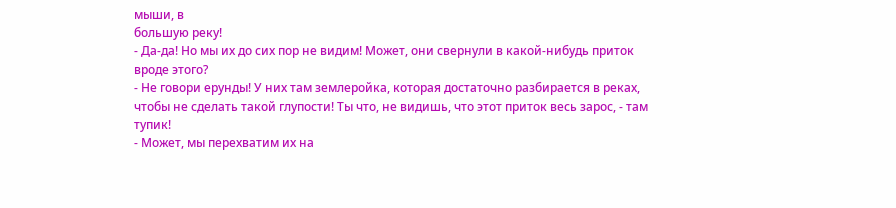мыши, в
большую реку!
- Да-да! Но мы их до сих пор не видим! Может, они свернули в какой-нибудь приток
вроде этого?
- Не говори ерунды! У них там землеройка, которая достаточно разбирается в реках,
чтобы не сделать такой глупости! Ты что, не видишь, что этот приток весь зарос, - там
тупик!
- Может, мы перехватим их на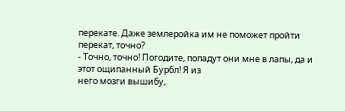перекате. Даже землеройка им не поможет пройти
перекат, точно?
- Точно, точно! Погодите, попадут они мне в лапы, да и этот ощипанный Бурбл! Я из
него мозги вышибу,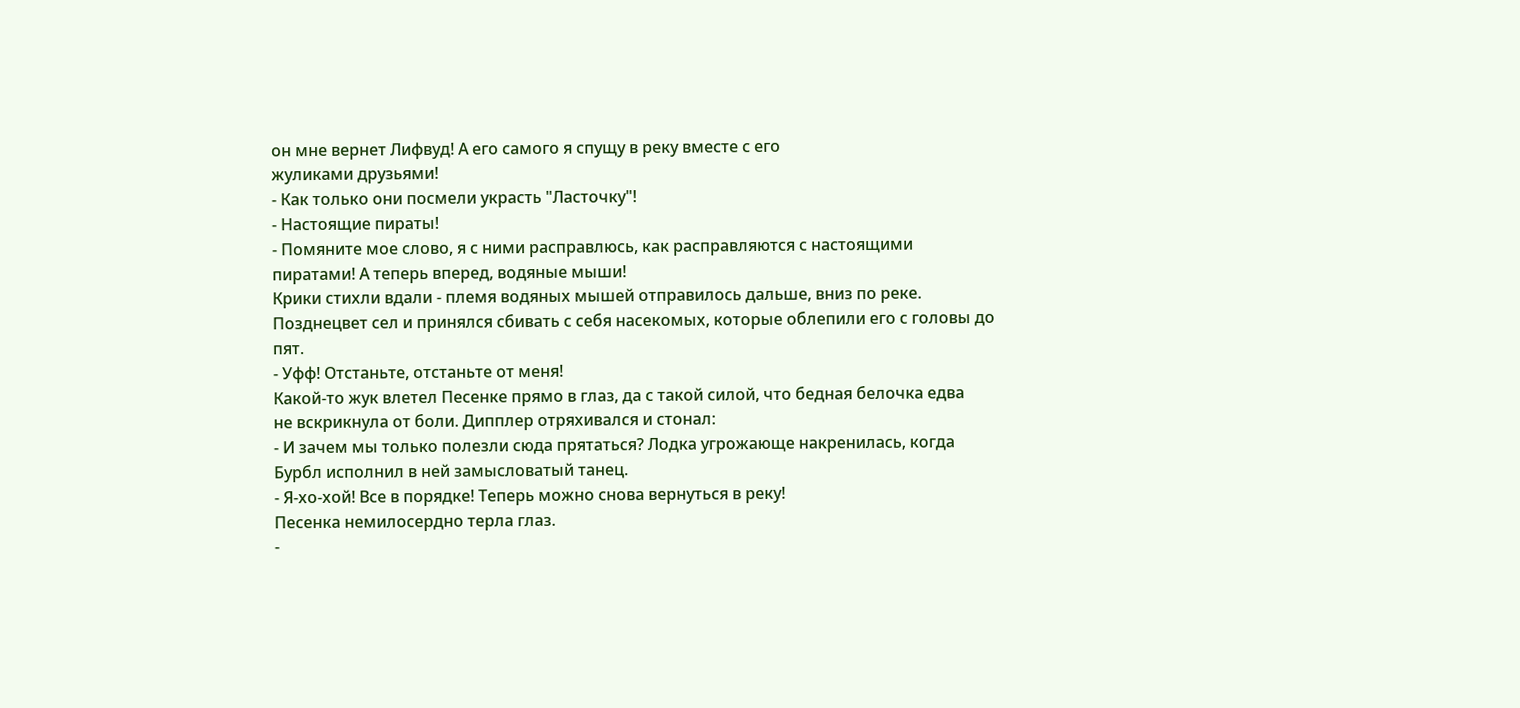он мне вернет Лифвуд! А его самого я спущу в реку вместе с его
жуликами друзьями!
- Как только они посмели украсть "Ласточку"!
- Настоящие пираты!
- Помяните мое слово, я с ними расправлюсь, как расправляются с настоящими
пиратами! А теперь вперед, водяные мыши!
Крики стихли вдали - племя водяных мышей отправилось дальше, вниз по реке.
Позднецвет сел и принялся сбивать с себя насекомых, которые облепили его с головы до
пят.
- Уфф! Отстаньте, отстаньте от меня!
Какой-то жук влетел Песенке прямо в глаз, да с такой силой, что бедная белочка едва
не вскрикнула от боли. Дипплер отряхивался и стонал:
- И зачем мы только полезли сюда прятаться? Лодка угрожающе накренилась, когда
Бурбл исполнил в ней замысловатый танец.
- Я-хо-хой! Все в порядке! Теперь можно снова вернуться в реку!
Песенка немилосердно терла глаз.
-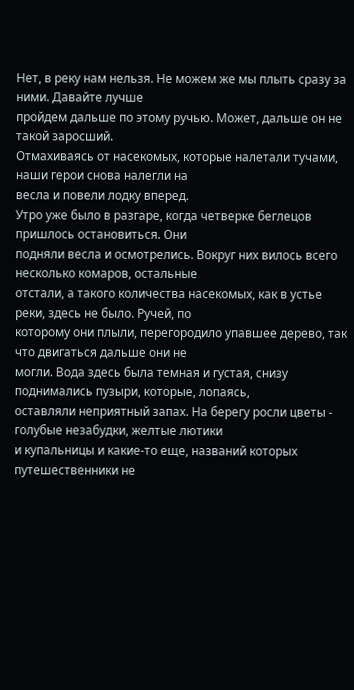Нет, в реку нам нельзя. Не можем же мы плыть сразу за ними. Давайте лучше
пройдем дальше по этому ручью. Может, дальше он не такой заросший.
Отмахиваясь от насекомых, которые налетали тучами, наши герои снова налегли на
весла и повели лодку вперед.
Утро уже было в разгаре, когда четверке беглецов пришлось остановиться. Они
подняли весла и осмотрелись. Вокруг них вилось всего несколько комаров, остальные
отстали, а такого количества насекомых, как в устье реки, здесь не было. Ручей, по
которому они плыли, перегородило упавшее дерево, так что двигаться дальше они не
могли. Вода здесь была темная и густая, снизу поднимались пузыри, которые, лопаясь,
оставляли неприятный запах. На берегу росли цветы - голубые незабудки, желтые лютики
и купальницы и какие-то еще, названий которых путешественники не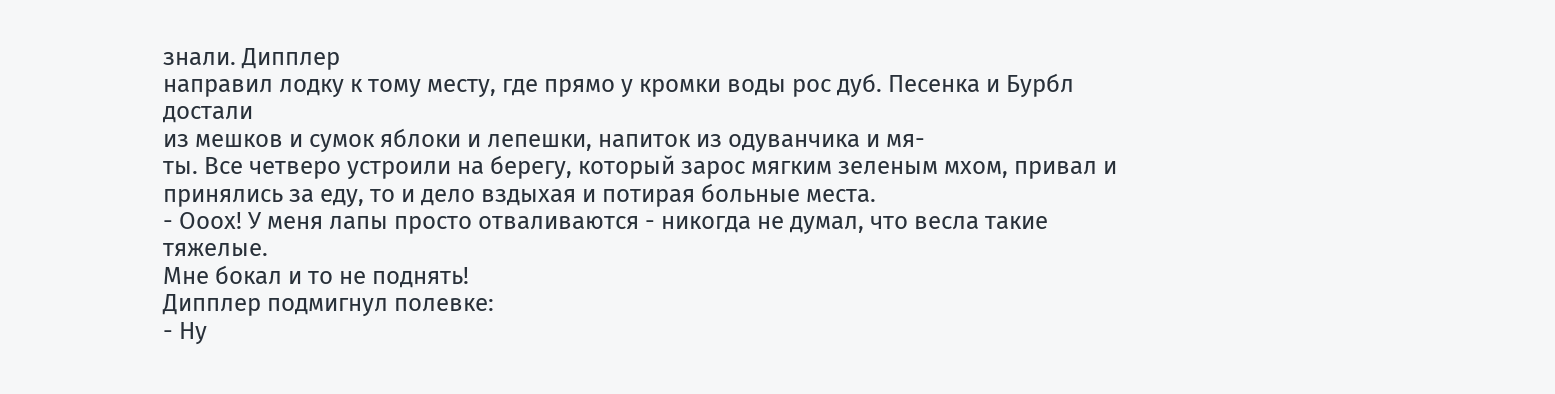знали. Дипплер
направил лодку к тому месту, где прямо у кромки воды рос дуб. Песенка и Бурбл достали
из мешков и сумок яблоки и лепешки, напиток из одуванчика и мя-
ты. Все четверо устроили на берегу, который зарос мягким зеленым мхом, привал и
принялись за еду, то и дело вздыхая и потирая больные места.
- Ооох! У меня лапы просто отваливаются - никогда не думал, что весла такие тяжелые.
Мне бокал и то не поднять!
Дипплер подмигнул полевке:
- Ну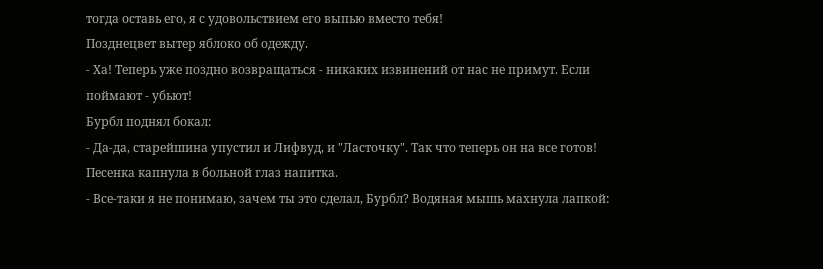тогда оставь его, я с удовольствием его выпью вместо тебя!
Позднецвет вытер яблоко об одежду.
- Ха! Теперь уже поздно возвращаться - никаких извинений от нас не примут. Если
поймают - убьют!
Бурбл поднял бокал:
- Да-да, старейшина упустил и Лифвуд, и "Ласточку". Так что теперь он на все готов!
Песенка капнула в больной глаз напитка.
- Все-таки я не понимаю, зачем ты это сделал, Бурбл? Водяная мышь махнула лапкой: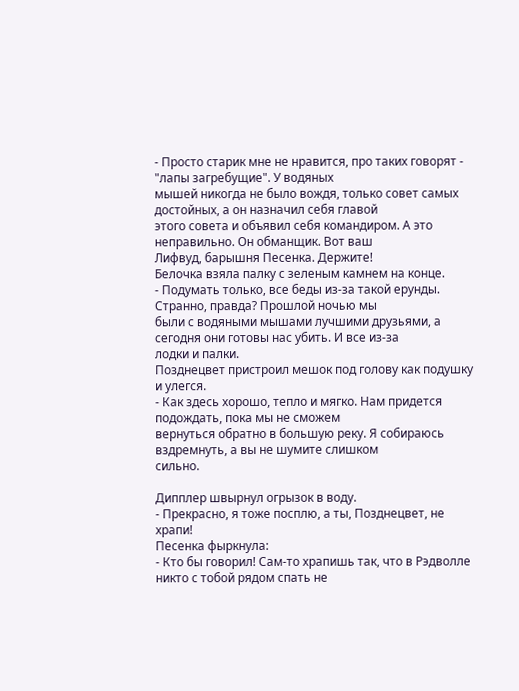- Просто старик мне не нравится, про таких говорят - "лапы загребущие". У водяных
мышей никогда не было вождя, только совет самых достойных, а он назначил себя главой
этого совета и объявил себя командиром. А это неправильно. Он обманщик. Вот ваш
Лифвуд, барышня Песенка. Держите!
Белочка взяла палку с зеленым камнем на конце.
- Подумать только, все беды из-за такой ерунды. Странно, правда? Прошлой ночью мы
были с водяными мышами лучшими друзьями, а сегодня они готовы нас убить. И все из-за
лодки и палки.
Позднецвет пристроил мешок под голову как подушку и улегся.
- Как здесь хорошо, тепло и мягко. Нам придется подождать, пока мы не сможем
вернуться обратно в большую реку. Я собираюсь вздремнуть, а вы не шумите слишком
сильно.

Дипплер швырнул огрызок в воду.
- Прекрасно, я тоже посплю, а ты, Позднецвет, не храпи!
Песенка фыркнула:
- Кто бы говорил! Сам-то храпишь так, что в Рэдволле никто с тобой рядом спать не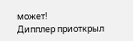может!
Дипплер приоткрыл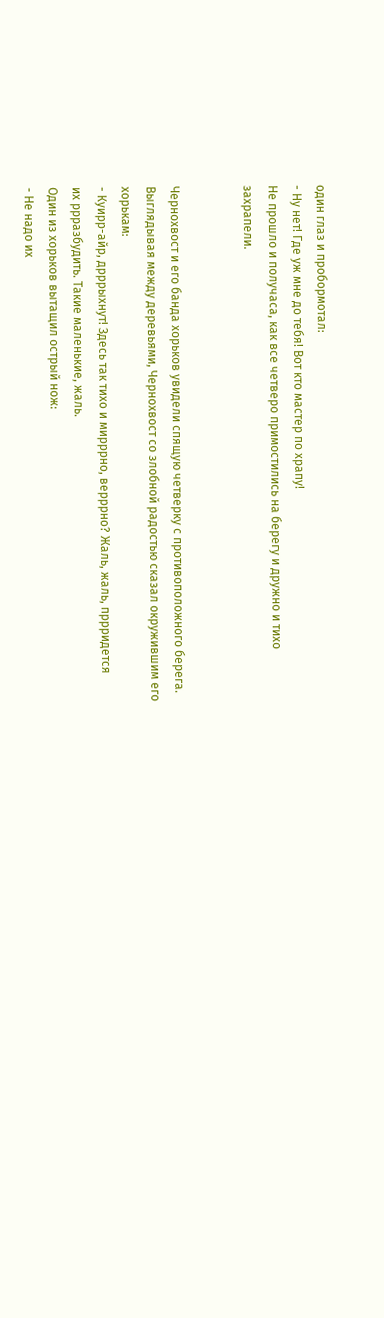один глаз и пробормотал:
- Ну нет! Где уж мне до тебя! Вот кто мастер по храпу!
Не прошло и получаса, как все четверо примостились на берегу и дружно и тихо
захрапели.


Чернохвост и его банда хорьков увидели спящую четверку с противоположного берега.
Выглядывая между деревьями, Чернохвост со злобной радостью сказал окружившим его
хорькам:
- Куирр-айр, дрррыхнут! Здесь так тихо и мирррно, верррно? Жаль, жаль, пррридется
их ррразбудить. Такие маленькие, жаль.
Один из хорьков вытащил острый нож:
- Не надо их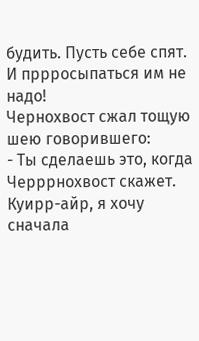будить. Пусть себе спят. И пррросыпаться им не надо!
Чернохвост сжал тощую шею говорившего:
- Ты сделаешь это, когда Черррнохвост скажет. Куирр-айр, я хочу сначала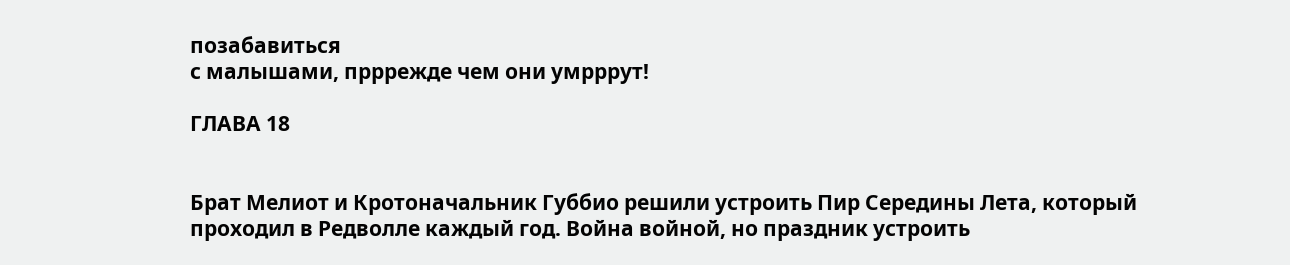позабавиться
с малышами, прррежде чем они умрррут!

ГЛАВА 18


Брат Мелиот и Кротоначальник Губбио решили устроить Пир Середины Лета, который
проходил в Редволле каждый год. Война войной, но праздник устроить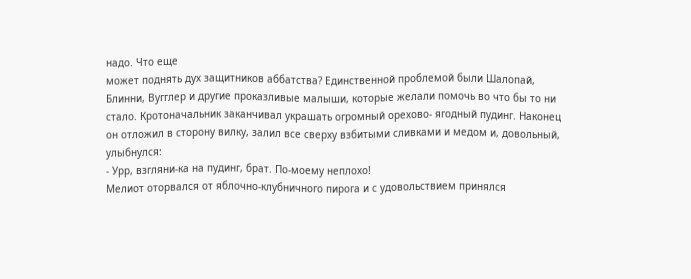надо. Что еще
может поднять дух защитников аббатства? Единственной проблемой были Шалопай,
Блинни, Вугглер и другие проказливые малыши, которые желали помочь во что бы то ни
стало. Кротоначальник заканчивал украшать огромный орехово- ягодный пудинг. Наконец
он отложил в сторону вилку, залил все сверху взбитыми сливками и медом и, довольный,
улыбнулся:
- Урр, взгляни-ка на пудинг, брат. По-моему неплохо!
Мелиот оторвался от яблочно-клубничного пирога и с удовольствием принялся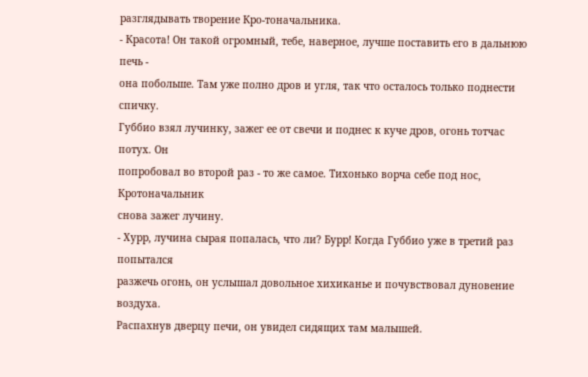разглядывать творение Кро-тоначальника.
- Красота! Он такой огромный, тебе, наверное, лучше поставить его в дальнюю печь -
она побольше. Там уже полно дров и угля, так что осталось только поднести спичку.
Губбио взял лучинку, зажег ее от свечи и поднес к куче дров, огонь тотчас потух. Он
попробовал во второй раз - то же самое. Тихонько ворча себе под нос, Кротоначальник
снова зажег лучину.
- Хурр, лучина сырая попалась, что ли? Бурр! Когда Губбио уже в третий раз попытался
разжечь огонь, он услышал довольное хихиканье и почувствовал дуновение воздуха.
Распахнув дверцу печи, он увидел сидящих там малышей.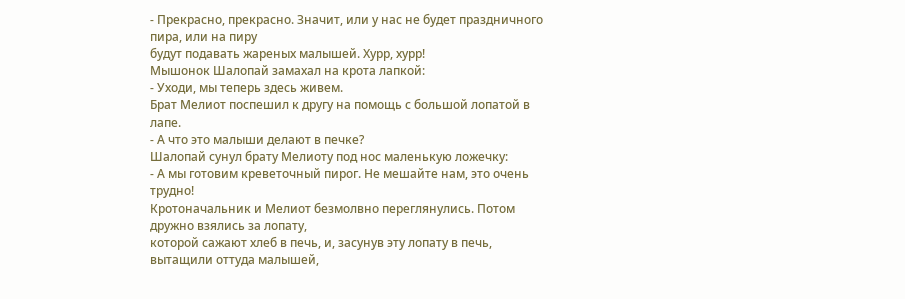- Прекрасно, прекрасно. Значит, или у нас не будет праздничного пира, или на пиру
будут подавать жареных малышей. Хурр, хурр!
Мышонок Шалопай замахал на крота лапкой:
- Уходи, мы теперь здесь живем.
Брат Мелиот поспешил к другу на помощь с большой лопатой в лапе.
- А что это малыши делают в печке?
Шалопай сунул брату Мелиоту под нос маленькую ложечку:
- А мы готовим креветочный пирог. Не мешайте нам, это очень трудно!
Кротоначальник и Мелиот безмолвно переглянулись. Потом дружно взялись за лопату,
которой сажают хлеб в печь, и, засунув эту лопату в печь, вытащили оттуда малышей,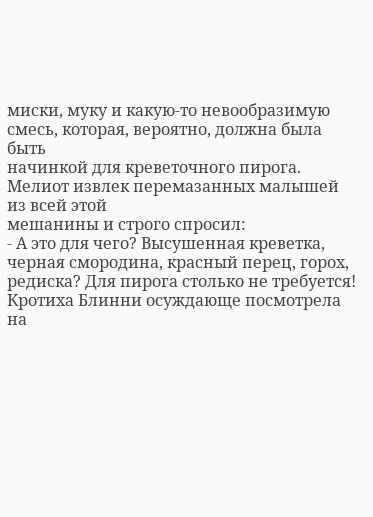миски, муку и какую-то невообразимую смесь, которая, вероятно, должна была быть
начинкой для креветочного пирога. Мелиот извлек перемазанных малышей из всей этой
мешанины и строго спросил:
- А это для чего? Высушенная креветка, черная смородина, красный перец, горох,
редиска? Для пирога столько не требуется!
Кротиха Блинни осуждающе посмотрела на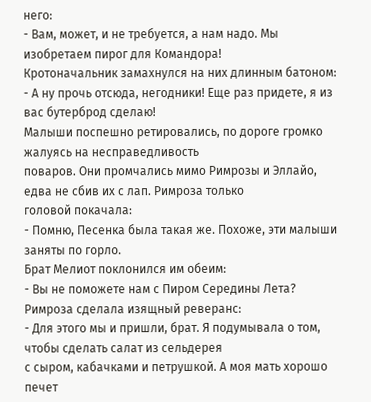него:
- Вам, может, и не требуется, а нам надо. Мы изобретаем пирог для Командора!
Кротоначальник замахнулся на них длинным батоном:
- А ну прочь отсюда, негодники! Еще раз придете, я из вас бутерброд сделаю!
Малыши поспешно ретировались, по дороге громко жалуясь на несправедливость
поваров. Они промчались мимо Римрозы и Эллайо, едва не сбив их с лап. Римроза только
головой покачала:
- Помню, Песенка была такая же. Похоже, эти малыши заняты по горло.
Брат Мелиот поклонился им обеим:
- Вы не поможете нам с Пиром Середины Лета? Римроза сделала изящный реверанс:
- Для этого мы и пришли, брат. Я подумывала о том, чтобы сделать салат из сельдерея
с сыром, кабачками и петрушкой. А моя мать хорошо печет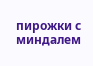пирожки с миндалем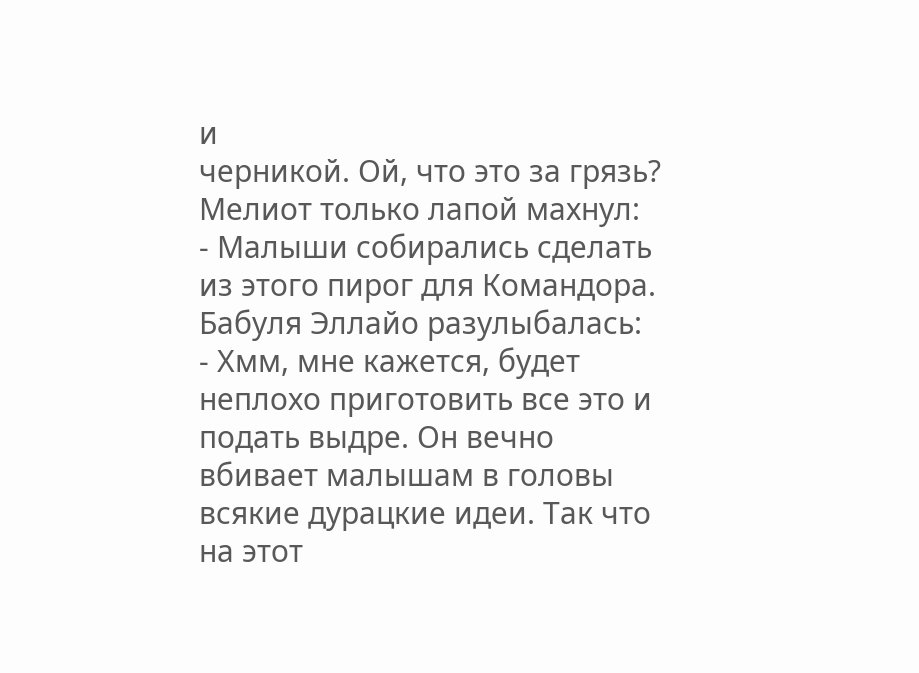и
черникой. Ой, что это за грязь?
Мелиот только лапой махнул:
- Малыши собирались сделать из этого пирог для Командора.
Бабуля Эллайо разулыбалась:
- Хмм, мне кажется, будет неплохо приготовить все это и подать выдре. Он вечно
вбивает малышам в головы всякие дурацкие идеи. Так что на этот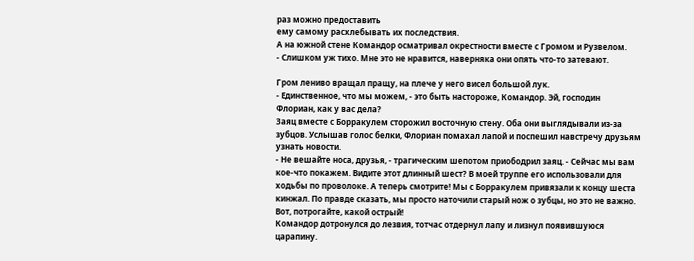раз можно предоставить
ему самому расхлебывать их последствия.
А на южной стене Командор осматривал окрестности вместе с Громом и Рузвелом.
- Слишком уж тихо. Мне это не нравится, наверняка они опять что-то затевают.

Гром лениво вращал пращу, на плече у него висел большой лук.
- Единственное, что мы можем, - это быть настороже, Командор. Эй, господин
Флориан, как у вас дела?
Заяц вместе с Борракулем сторожил восточную стену. Оба они выглядывали из-за
зубцов. Услышав голос белки, Флориан помахал лапой и поспешил навстречу друзьям
узнать новости.
- Не вешайте носа, друзья, - трагическим шепотом приободрил заяц. - Сейчас мы вам
кое-что покажем. Видите этот длинный шест? В моей труппе его использовали для
ходьбы по проволоке. А теперь смотрите! Мы с Борракулем привязали к концу шеста
кинжал. По правде сказать, мы просто наточили старый нож о зубцы, но это не важно.
Вот, потрогайте, какой острый!
Командор дотронулся до лезвия, тотчас отдернул лапу и лизнул появившуюся
царапину.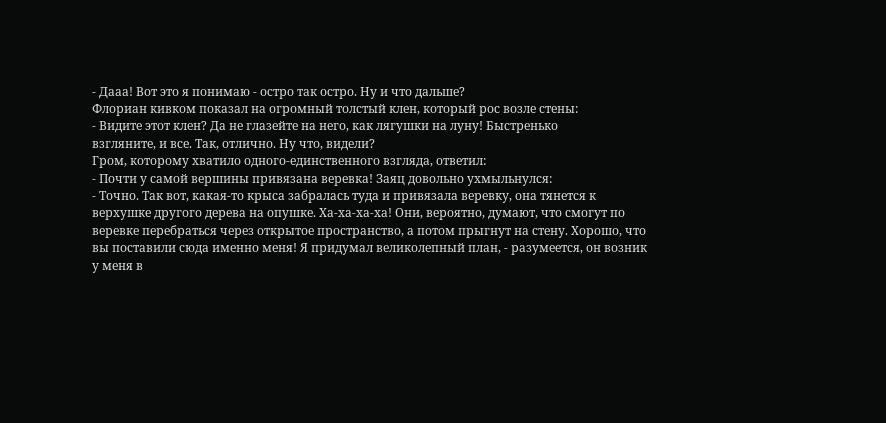- Дааа! Вот это я понимаю - остро так остро. Ну и что дальше?
Флориан кивком показал на огромный толстый клен, который рос возле стены:
- Видите этот клен? Да не глазейте на него, как лягушки на луну! Быстренько
взгляните, и все. Так, отлично. Ну что, видели?
Гром, которому хватило одного-единственного взгляда, ответил:
- Почти у самой вершины привязана веревка! Заяц довольно ухмыльнулся:
- Точно. Так вот, какая-то крыса забралась туда и привязала веревку, она тянется к
верхушке другого дерева на опушке. Ха-ха-ха-ха! Они, вероятно, думают, что смогут по
веревке перебраться через открытое пространство, а потом прыгнут на стену. Хорошо, что
вы поставили сюда именно меня! Я придумал великолепный план, - разумеется, он возник
у меня в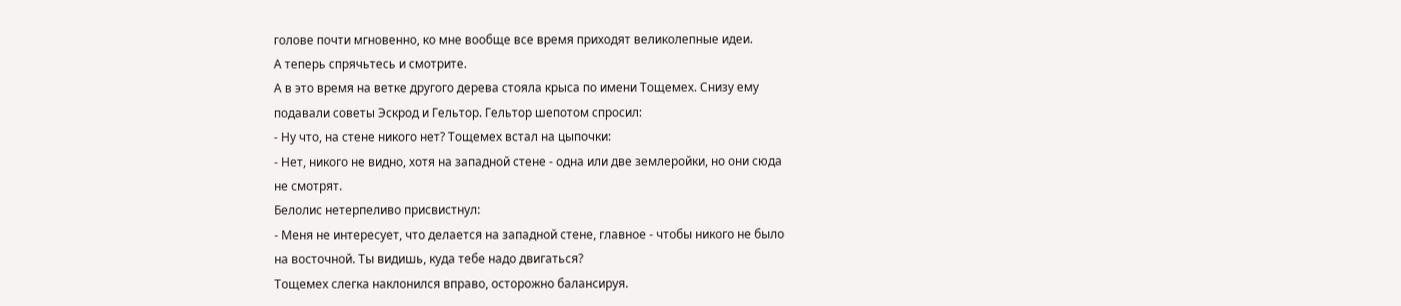голове почти мгновенно, ко мне вообще все время приходят великолепные идеи.
А теперь спрячьтесь и смотрите.
А в это время на ветке другого дерева стояла крыса по имени Тощемех. Снизу ему
подавали советы Эскрод и Гельтор. Гельтор шепотом спросил:
- Ну что, на стене никого нет? Тощемех встал на цыпочки:
- Нет, никого не видно, хотя на западной стене - одна или две землеройки, но они сюда
не смотрят.
Белолис нетерпеливо присвистнул:
- Меня не интересует, что делается на западной стене, главное - чтобы никого не было
на восточной. Ты видишь, куда тебе надо двигаться?
Тощемех слегка наклонился вправо, осторожно балансируя.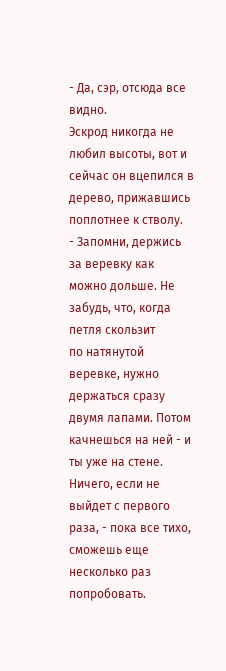- Да, сэр, отсюда все видно.
Эскрод никогда не любил высоты, вот и сейчас он вцепился в дерево, прижавшись
поплотнее к стволу.
- Запомни, держись за веревку как можно дольше. Не забудь, что, когда петля скользит
по натянутой веревке, нужно держаться сразу двумя лапами. Потом качнешься на ней - и
ты уже на стене. Ничего, если не выйдет с первого раза, - пока все тихо, сможешь еще
несколько раз попробовать.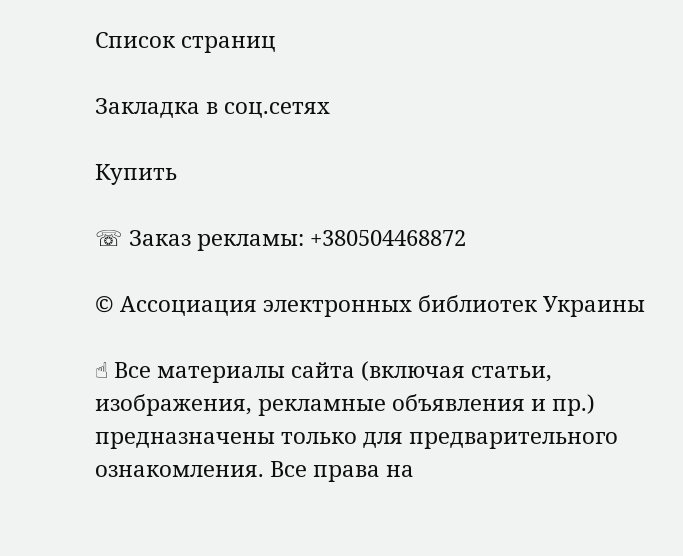Список страниц

Закладка в соц.сетях

Купить

☏ Заказ рекламы: +380504468872

© Ассоциация электронных библиотек Украины

☝ Все материалы сайта (включая статьи, изображения, рекламные объявления и пр.) предназначены только для предварительного ознакомления. Все права на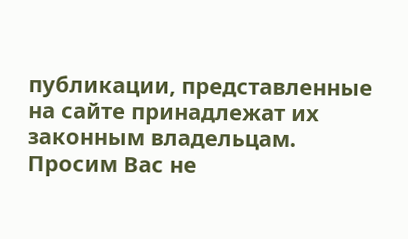публикации, представленные на сайте принадлежат их законным владельцам. Просим Вас не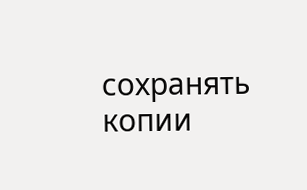сохранять копии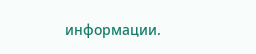информации.